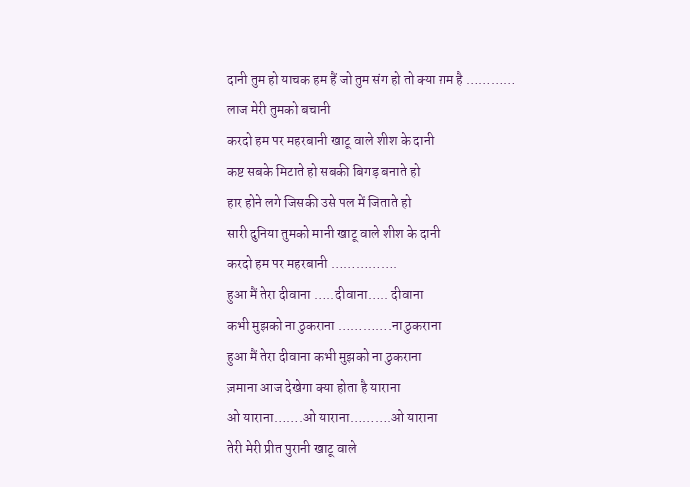दानी तुम हो याचक हम हैं जो तुम संग हो तो क्या ग़म है …………
लाज मेरी तुमको बचानी
करदो हम पर महरबानी खाटू वाले शीश के दानी
कष्ट सबके मिटाते हो सबकी बिगड़ बनाते हो
हार होने लगे जिसकी उसे पल में जिताते हो
सारी दुनिया तुमको मानी खाटू वाले शीश के दानी
करदो हम पर महरबानी …………….
हुआ मैं तेरा दीवाना …..दीवाना….. दीवाना
कभी मुझको ना ठुकराना ………….ना ठुकराना
हुआ मैं तेरा दीवाना कभी मुझको ना ठुकराना
ज़माना आज देखेगा क्या होता है याराना
ओ याराना…….ओ याराना……….ओ याराना
तेरी मेरी प्रीत पुरानी खाटू वाले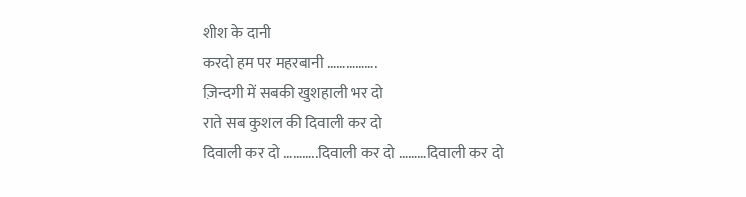शीश के दानी
करदो हम पर महरबानी …………….
ज़िन्दगी में सबकी खुशहाली भर दो
राते सब कुशल की दिवाली कर दो
दिवाली कर दो ………..दिवाली कर दो ………दिवाली कर दो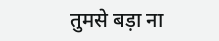तुमसे बड़ा ना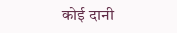कोई दानी